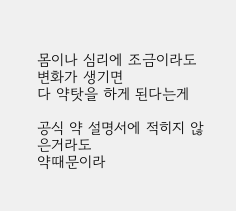몸이나 심리에 조금이라도 변화가 생기면
다 약탓을 하게 된다는게

공식 약 설명서에 적히지 않은거라도
약때문이라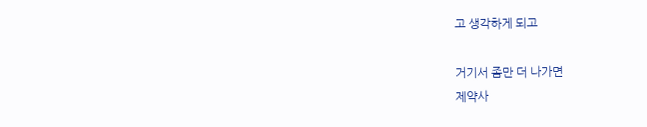고 생각하게 되고

거기서 좀만 더 나가면
제약사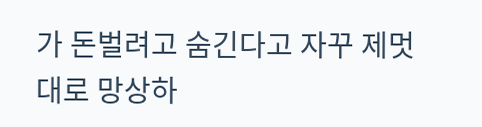가 돈벌려고 숨긴다고 자꾸 제멋대로 망상하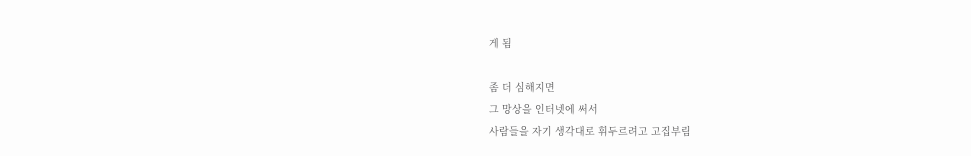게 됨

좀 더 심해지면
그 망상을 인터넷에 써서
사람들을 자기 생각대로 휘두르려고 고집부림